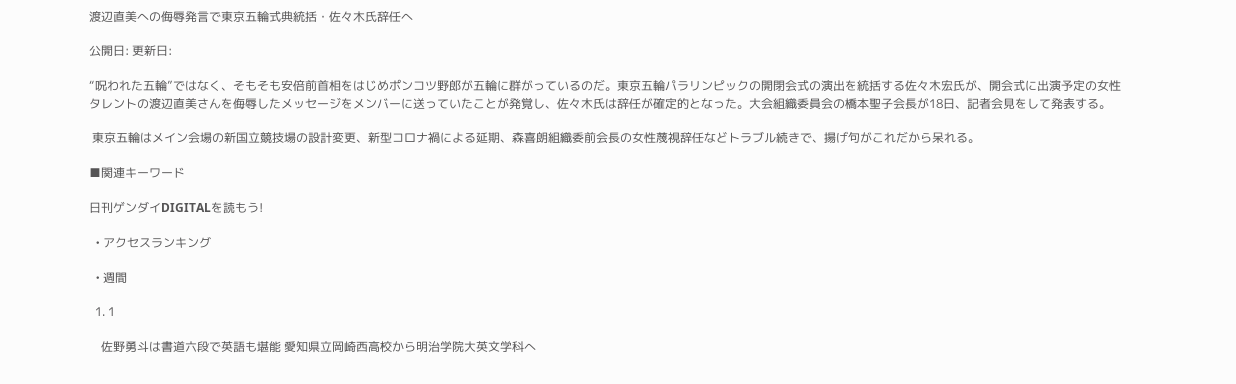渡辺直美への侮辱発言で東京五輪式典統括・佐々木氏辞任へ

公開日: 更新日:

“呪われた五輪”ではなく、そもそも安倍前首相をはじめポンコツ野郎が五輪に群がっているのだ。東京五輪パラリンピックの開閉会式の演出を統括する佐々木宏氏が、開会式に出演予定の女性タレントの渡辺直美さんを侮辱したメッセージをメンバーに送っていたことが発覚し、佐々木氏は辞任が確定的となった。大会組織委員会の橋本聖子会長が18日、記者会見をして発表する。

 東京五輪はメイン会場の新国立競技場の設計変更、新型コロナ禍による延期、森喜朗組織委前会長の女性蔑視辞任などトラブル続きで、揚げ句がこれだから呆れる。

■関連キーワード

日刊ゲンダイDIGITALを読もう!

  • アクセスランキング

  • 週間

  1. 1

    佐野勇斗は書道六段で英語も堪能 愛知県立岡崎西高校から明治学院大英文学科へ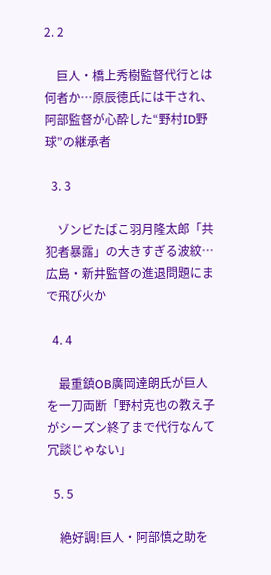2. 2

    巨人・橋上秀樹監督代行とは何者か…原辰徳氏には干され、阿部監督が心酔した“野村ID野球”の継承者

  3. 3

    ゾンビたばこ羽月隆太郎「共犯者暴露」の大きすぎる波紋…広島・新井監督の進退問題にまで飛び火か

  4. 4

    最重鎮OB廣岡達朗氏が巨人を一刀両断「野村克也の教え子がシーズン終了まで代行なんて冗談じゃない」

  5. 5

    絶好調!巨人・阿部慎之助を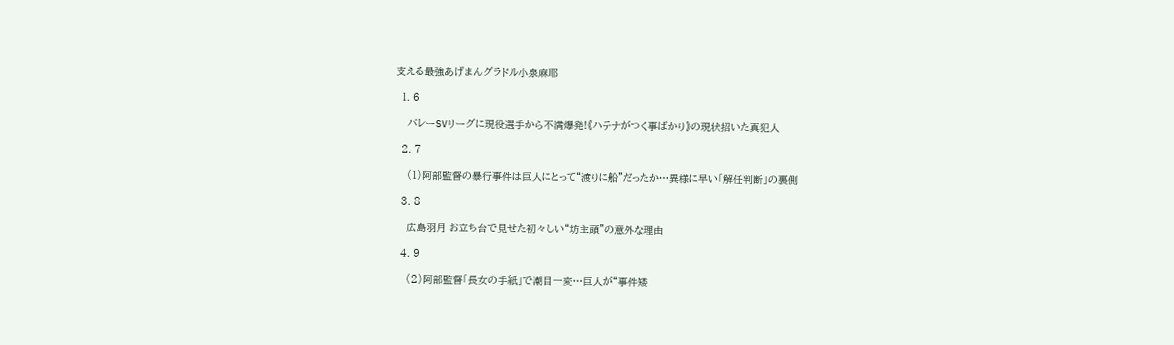支える最強あげまんグラドル小泉麻耶

  1. 6

    バレーSVリーグに現役選手から不満爆発!《ハテナがつく事ばかり》の現状招いた真犯人

  2. 7

    (1)阿部監督の暴行事件は巨人にとって“渡りに船”だったか…異様に早い「解任判断」の裏側

  3. 8

    広島羽月 お立ち台で見せた初々しい“坊主頭”の意外な理由

  4. 9

    (2)阿部監督「長女の手紙」で潮目一変…巨人が“事件矮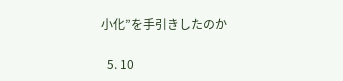小化”を手引きしたのか

  5. 10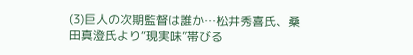(3)巨人の次期監督は誰か…松井秀喜氏、桑田真澄氏より“現実味”帯びる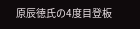原辰徳氏の4度目登板